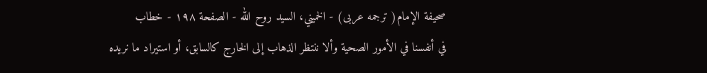صحيفة الإمام( ترجمه عربى) - الخميني، السيد روح الله - الصفحة ١٩٨ - خطاب
في أنفسنا في الأمور الصحية وألا ننتظر الذهاب إلى الخارج كالسابق، أو استيراد ما نريده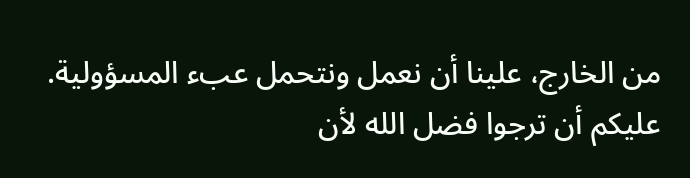من الخارج، علينا أن نعمل ونتحمل عبء المسؤولية. عليكم أن ترجوا فضل الله لأن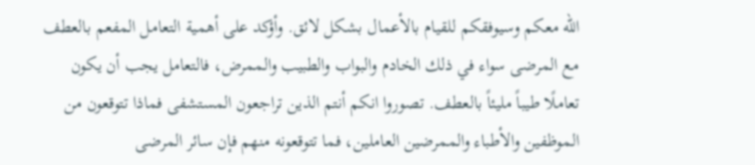الله معكم وسيوفقكم للقيام بالأعمال بشكل لائق. وأؤكد على أهمية التعامل المفعم بالعطف مع المرضى سواء في ذلك الخادم والبواب والطبيب والممرض، فالتعامل يجب أن يكون تعاملًا طيباً مليئاً بالعطف. تصوروا انكم أنتم الذين تراجعون المستشفى فماذا تتوقعون من الموظفين والأطباء والممرضين العاملين، فما تتوقعونه منهم فإن سائر المرضى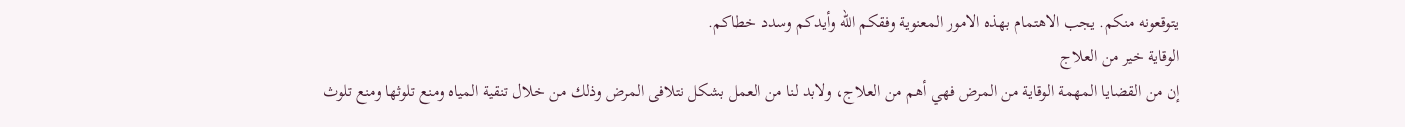يتوقعونه منكم. يجب الاهتمام بهذه الامور المعنوية وفقكم الله وأيدكم وسدد خطاكم.
الوقاية خير من العلاج
إن من القضايا المهمة الوقاية من المرض فهي أهم من العلاج، ولابد لنا من العمل بشكل نتلافى المرض وذلك من خلال تنقية المياه ومنع تلوثها ومنع تلوث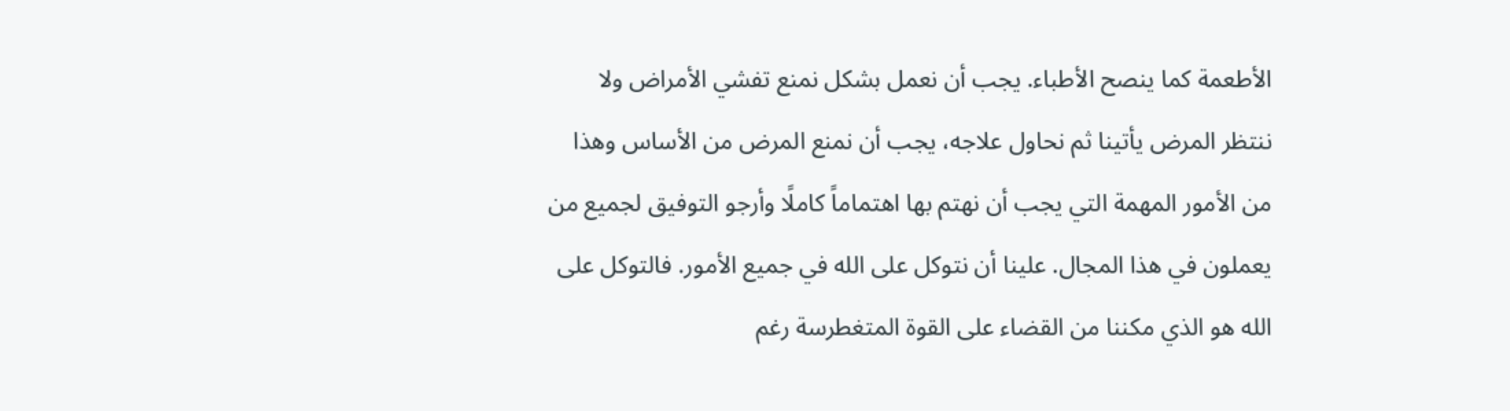الأطعمة كما ينصح الأطباء. يجب أن نعمل بشكل نمنع تفشي الأمراض ولا ننتظر المرض يأتينا ثم نحاول علاجه، يجب أن نمنع المرض من الأساس وهذا من الأمور المهمة التي يجب أن نهتم بها اهتماماً كاملًا وأرجو التوفيق لجميع من يعملون في هذا المجال. علينا أن نتوكل على الله في جميع الأمور. فالتوكل على الله هو الذي مكننا من القضاء على القوة المتغطرسة رغم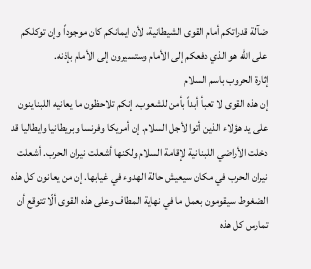ضآلة قدراتكم أمام القوى الشيطانية، لأن ايمانكم كان موجوداً وإن توكلكم على الله هو الذي دفعكم إلى الأمام وستسيرون إلى الأمام بإذنه.
إثارة الحروب باسم السلام
إن هذه القوى لا تعبأ أبداً بأمن للشعوب. إنكم تلاحظون ما يعانيه اللبناينون على يد هؤلاء الذين أتوا لأجل السلام. إن أمريكا وفرنسا وبريطانيا وايطاليا قد دخلت الأراضي اللبنانية لإقامة السلام ولكنها أشعلت نيران الحرب. أشعلت نيران الحرب في مكان سيعيش حالة الهدوء في غيابها. إن من يعانون كل هذه الضغوط سيقومون بعمل ما في نهاية المطاف وعلى هذه القوى ألّا تتوقع أن تمارس كل هذه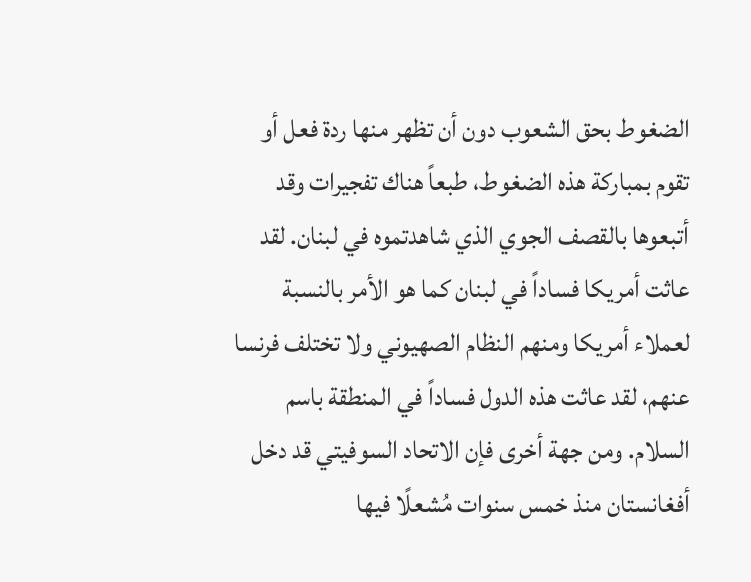الضغوط بحق الشعوب دون أن تظهر منها ردة فعل أو تقوم بمباركة هذه الضغوط، طبعاً هناك تفجيرات وقد أتبعوها بالقصف الجوي الذي شاهدتموه في لبنان. لقد عاثت أمريكا فساداً في لبنان كما هو الأمر بالنسبة لعملاء أمريكا ومنهم النظام الصهيوني ولا تختلف فرنسا عنهم، لقد عاثت هذه الدول فساداً في المنطقة باسم السلام. ومن جهة أخرى فإن الاتحاد السوفيتي قد دخل أفغانستان منذ خمس سنوات مُشعلًا فيها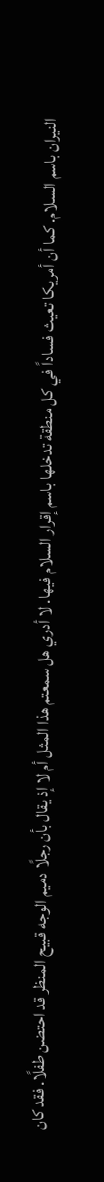النيران باسم السلام. كما أن أمريكا تعيث فساداً في كل منطقة تدخلها باسم إقرار السلام فيها. لا أدري هل سمعتم هذا المثل أم لا إذ يقال بأن رجلًا دميم الوجه قبيح المنظر قد احتضن طفلًا. فقد كان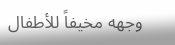وجهه مخيفاً للأطفال